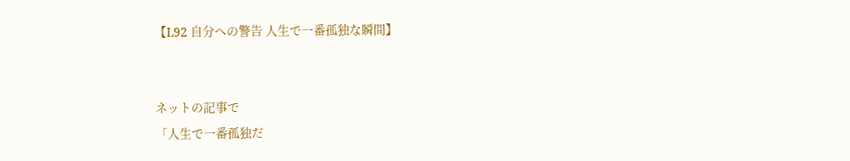【L92 自分への警告 人生で一番孤独な瞬間】


ネットの記事で
「人生で一番孤独だ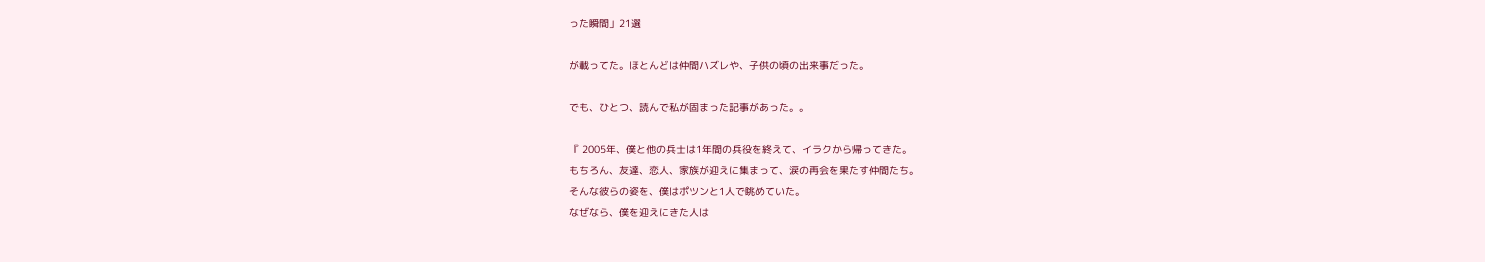った瞬間」21選

が載ってた。ほとんどは仲間ハズレや、子供の頃の出来事だった。

でも、ひとつ、読んで私が固まった記事があった。。

『 2005年、僕と他の兵士は1年間の兵役を終えて、イラクから帰ってきた。
もちろん、友達、恋人、家族が迎えに集まって、涙の再会を果たす仲間たち。
そんな彼らの姿を、僕はポツンと1人で眺めていた。
なぜなら、僕を迎えにきた人は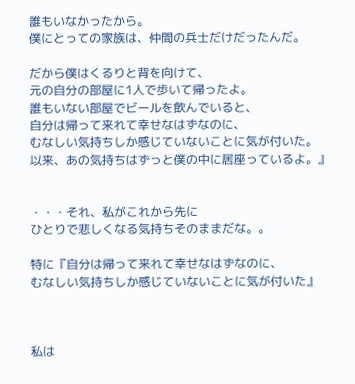誰もいなかったから。
僕にとっての家族は、仲間の兵士だけだったんだ。

だから僕はくるりと背を向けて、
元の自分の部屋に1人で歩いて帰ったよ。
誰もいない部屋でビールを飲んでいると、
自分は帰って来れて幸せなはずなのに、
むなしい気持ちしか感じていないことに気が付いた。
以来、あの気持ちはずっと僕の中に居座っているよ。』


・・・それ、私がこれから先に
ひとりで悲しくなる気持ちそのままだな。。

特に『自分は帰って来れて幸せなはずなのに、
むなしい気持ちしか感じていないことに気が付いた』



私は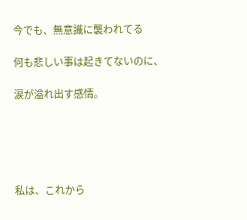今でも、無意識に襲われてる

何も悲しい事は起きてないのに、

涙が溢れ出す感情。





私は、これから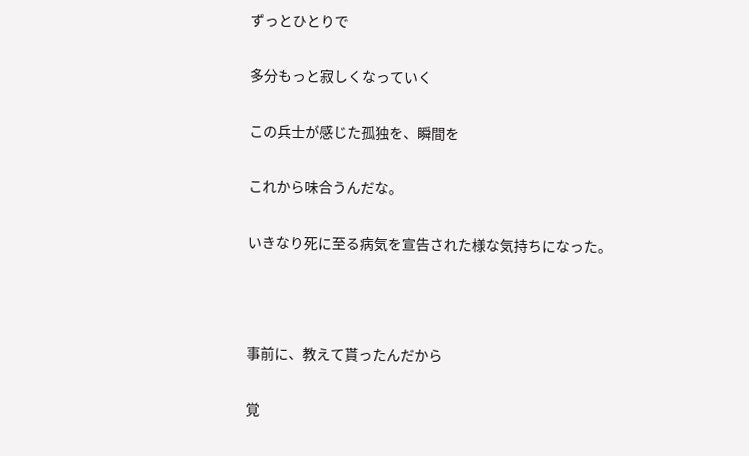ずっとひとりで

多分もっと寂しくなっていく

この兵士が感じた孤独を、瞬間を

これから味合うんだな。

いきなり死に至る病気を宣告された様な気持ちになった。



事前に、教えて貰ったんだから

覚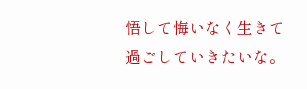悟して悔いなく生きて過ごしていきたいな。